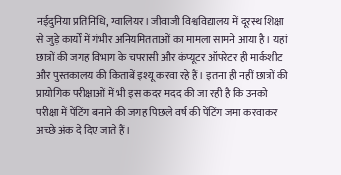नईदुनिया प्रतिनिधि, ग्वालियर। जीवाजी विश्वविद्यालय में दूरस्थ शिक्षा से जुड़े कार्यों में गंभीर अनियमितताओं का मामला सामने आया है। यहां छात्रों की जगह विभाग के चपरासी और कंप्यूटर ऑपरेटर ही मार्कशीट और पुस्तकालय की किताबें इश्यू करवा रहे हैं। इतना ही नहीं छात्रों की प्रायोगिक परीक्षाओं में भी इस कदर मदद की जा रही है कि उनको परीक्षा में पेंटिंग बनाने की जगह पिछले वर्ष की पेंटिंग जमा करवाकर अच्छे अंक दे दिए जाते हैं।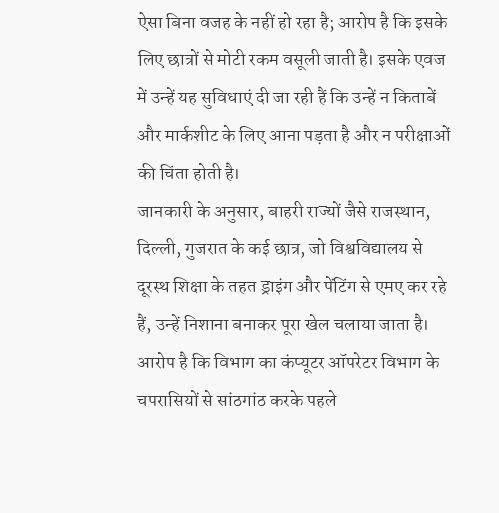ऐसा बिना वजह के नहीं हो रहा है; आरोप है कि इसके लिए छात्रों से मोटी रकम वसूली जाती है। इसके एवज में उन्हें यह सुविधाएं दी जा रही हैं कि उन्हें न किताबें और मार्कशीट के लिए आना पड़ता है और न परीक्षाओं की चिंता होती है।
जानकारी के अनुसार, बाहरी राज्यों जैसे राजस्थान, दिल्ली, गुजरात के कई छात्र, जो विश्वविद्यालय से दूरस्थ शिक्षा के तहत ड्राइंग और पेंटिंग से एमए कर रहे हैं, उन्हें निशाना बनाकर पूरा खेल चलाया जाता है। आरोप है कि विभाग का कंप्यूटर ऑपरेटर विभाग के चपरासियों से सांठगांठ करके पहले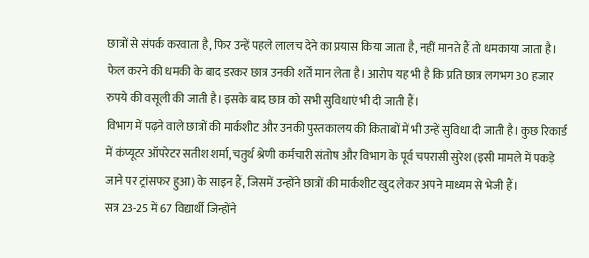छात्रों से संपर्क करवाता है, फिर उन्हें पहले लालच देने का प्रयास किया जाता है, नहीं मानते हैं तो धमकाया जाता है। फेल करने की धमकी के बाद डरकर छात्र उनकी शर्तें मान लेता है। आरोप यह भी है कि प्रति छात्र लगभग 30 हजार रुपये की वसूली की जाती है। इसके बाद छात्र को सभी सुविधाएं भी दी जाती हैं।
विभाग में पढ़ने वाले छात्रों की मार्कशीट और उनकी पुस्तकालय की किताबों में भी उन्हें सुविधा दी जाती है। कुछ रिकार्ड में कंप्यूटर ऑपरेटर सतीश शर्मा, चतुर्थ श्रेणी कर्मचारी संतोष और विभाग के पूर्व चपरासी सुरेश (इसी मामले में पकड़े जाने पर ट्रांसफर हुआ) के साइन हैं, जिसमें उन्होंने छात्रों की मार्कशीट खुद लेकर अपने माध्यम से भेजी हैं।
सत्र 23-25 में 67 विद्यार्थी जिन्होंने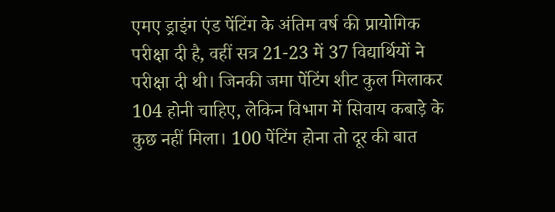एमए ड्राइंग एंड पेंटिंग के अंतिम वर्ष की प्रायोगिक परीक्षा दी है, वहीं सत्र 21-23 में 37 विद्यार्थियों ने परीक्षा दी थी। जिनकी जमा पेंटिंग शीट कुल मिलाकर 104 होनी चाहिए, लेकिन विभाग में सिवाय कबाड़े के कुछ नहीं मिला। 100 पेंटिंग होना तो दूर की बात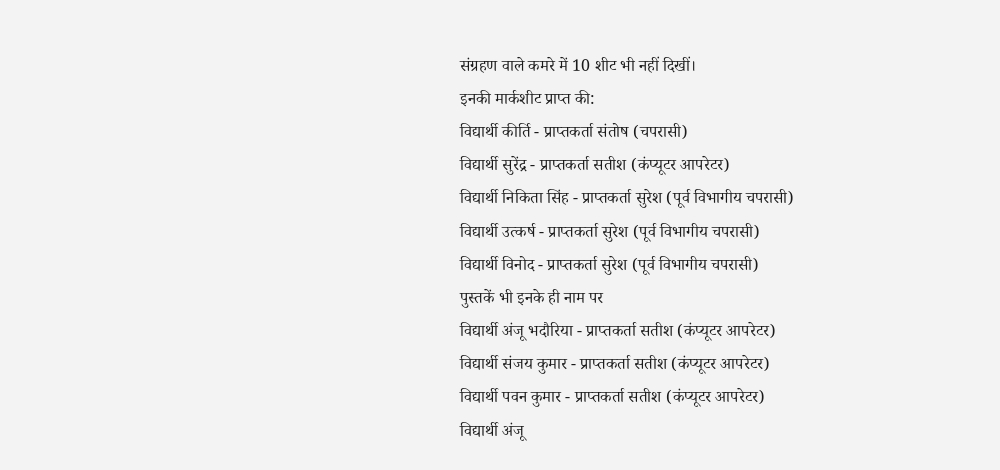संग्रहण वाले कमरे में 10 शीट भी नहीं दिखीं।
इनकी मार्कशीट प्राप्त की:
विद्यार्थी कीर्ति - प्राप्तकर्ता संतोष (चपरासी)
विद्यार्थी सुरेंद्र - प्राप्तकर्ता सतीश (कंप्यूटर आपरेटर)
विद्यार्थी निकिता सिंह - प्राप्तकर्ता सुरेश (पूर्व विभागीय चपरासी)
विद्यार्थी उत्कर्ष - प्राप्तकर्ता सुरेश (पूर्व विभागीय चपरासी)
विद्यार्थी विनोद - प्राप्तकर्ता सुरेश (पूर्व विभागीय चपरासी)
पुस्तकें भी इनके ही नाम पर
विद्यार्थी अंजू भदौरिया - प्राप्तकर्ता सतीश (कंप्यूटर आपरेटर)
विद्यार्थी संजय कुमार - प्राप्तकर्ता सतीश (कंप्यूटर आपरेटर)
विद्यार्थी पवन कुमार - प्राप्तकर्ता सतीश (कंप्यूटर आपरेटर)
विद्यार्थी अंजू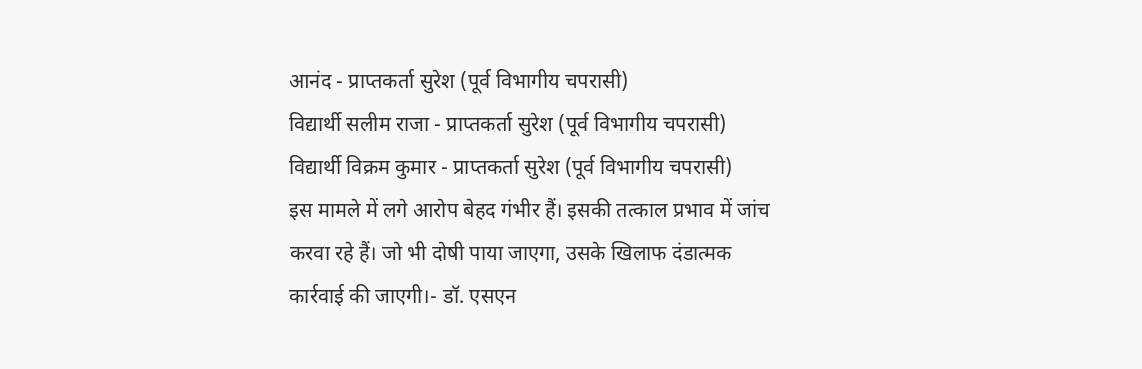आनंद - प्राप्तकर्ता सुरेश (पूर्व विभागीय चपरासी)
विद्यार्थी सलीम राजा - प्राप्तकर्ता सुरेश (पूर्व विभागीय चपरासी)
विद्यार्थी विक्रम कुमार - प्राप्तकर्ता सुरेश (पूर्व विभागीय चपरासी)
इस मामले में लगे आरोप बेहद गंभीर हैं। इसकी तत्काल प्रभाव में जांच करवा रहे हैं। जो भी दोषी पाया जाएगा, उसके खिलाफ दंडात्मक कार्रवाई की जाएगी।- डॉ. एसएन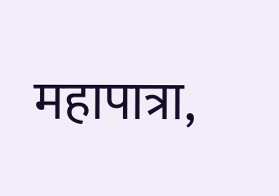महापात्रा,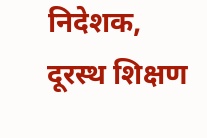निदेशक, दूरस्थ शिक्षण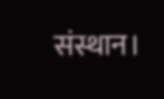संस्थान।